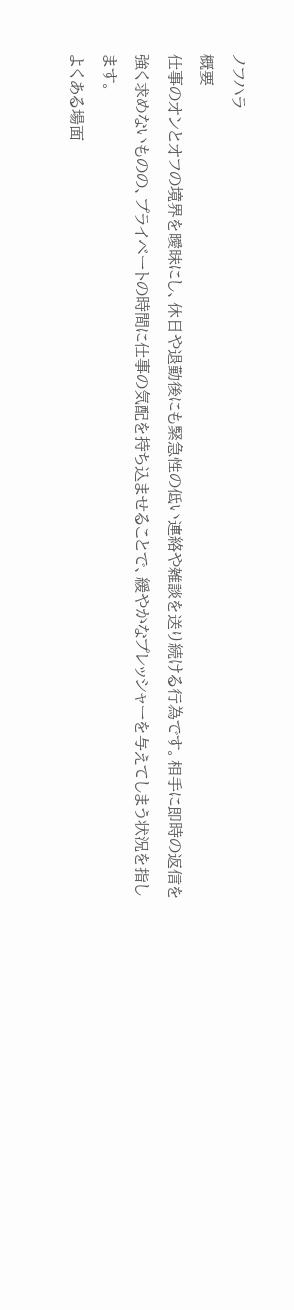ノフハラ
概要
仕事のオンとオフの境界を曖昧にし、休日や退勤後にも緊急性の低い連絡や雑談を送り続ける行為です。相手に即時の返信を強く求めないものの、プライベートの時間に仕事の気配を持ち込ませることで、緩やかなプレッシャーを与えてしまう状況を指します。
よくある場面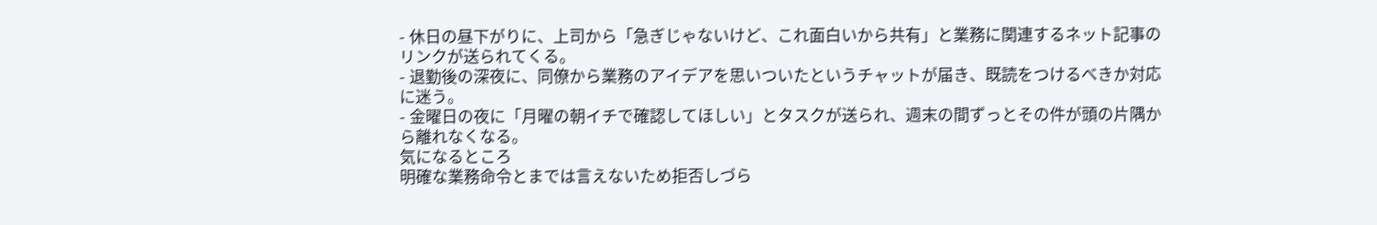- 休日の昼下がりに、上司から「急ぎじゃないけど、これ面白いから共有」と業務に関連するネット記事のリンクが送られてくる。
- 退勤後の深夜に、同僚から業務のアイデアを思いついたというチャットが届き、既読をつけるべきか対応に迷う。
- 金曜日の夜に「月曜の朝イチで確認してほしい」とタスクが送られ、週末の間ずっとその件が頭の片隅から離れなくなる。
気になるところ
明確な業務命令とまでは言えないため拒否しづら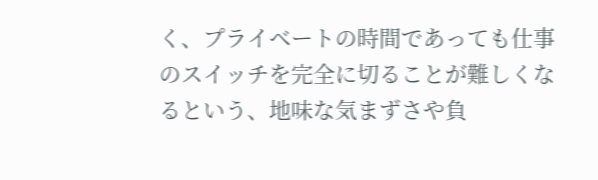く、プライベートの時間であっても仕事のスイッチを完全に切ることが難しくなるという、地味な気まずさや負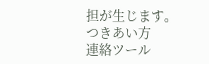担が生じます。
つきあい方
連絡ツール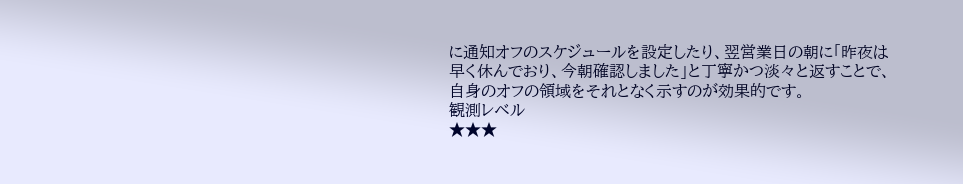に通知オフのスケジュールを設定したり、翌営業日の朝に「昨夜は早く休んでおり、今朝確認しました」と丁寧かつ淡々と返すことで、自身のオフの領域をそれとなく示すのが効果的です。
観測レベル
★★★